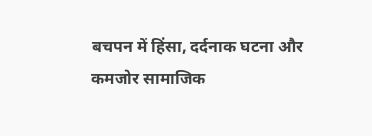बचपन में हिंसा, दर्दनाक घटना और कमजोर सामाजिक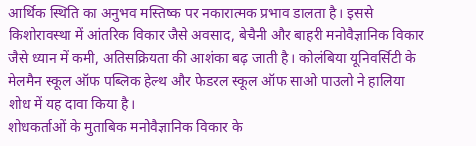आर्थिक स्थिति का अनुभव मस्तिष्क पर नकारात्मक प्रभाव डालता है। इससे किशोरावस्था में आंतरिक विकार जैसे अवसाद, बेचैनी और बाहरी मनोवैज्ञानिक विकार जैसे ध्यान में कमी, अतिसक्रियता की आशंका बढ़ जाती है। कोलंबिया यूनिवर्सिटी के मेलमैन स्कूल ऑफ पब्लिक हेल्थ और फेडरल स्कूल ऑफ साओ पाउलो ने हालिया शोध में यह दावा किया है।
शोधकर्ताओं के मुताबिक मनोवैज्ञानिक विकार के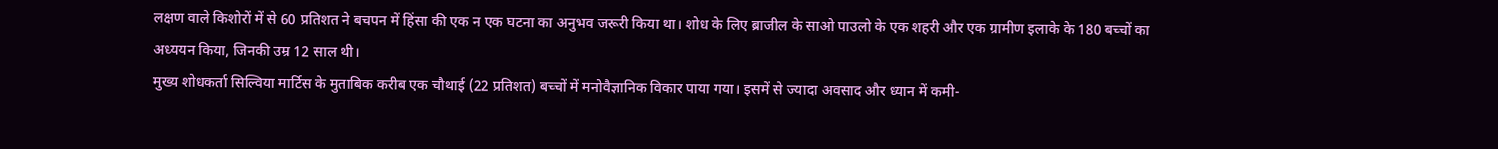लक्षण वाले किशोरों में से 60 प्रतिशत ने बचपन में हिंसा की एक न एक घटना का अनुभव जरूरी किया था। शोध के लिए ब्राजील के साओ पाउलो के एक शहरी और एक ग्रामीण इलाके के 180 बच्चों का अध्ययन किया, जिनकी उम्र 12 साल थी।
मुख्य शोधकर्ता सिल्विया मार्टिस के मुताबिक करीब एक चौथाई (22 प्रतिशत) बच्चों में मनोवैज्ञानिक विकार पाया गया। इसमें से ज्यादा अवसाद और ध्यान में कमी-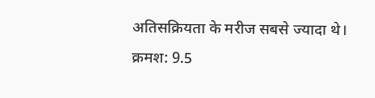अतिसक्रियता के मरीज सबसे ज्यादा थे। क्रमश: 9.5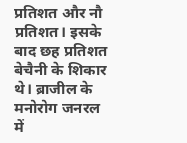प्रतिशत और नौ प्रतिशत। इसके बाद छह प्रतिशत बेचैनी के शिकार थे। ब्राजील के मनोरोग जनरल में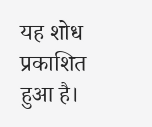यह शोध प्रकाशित हुआ है।